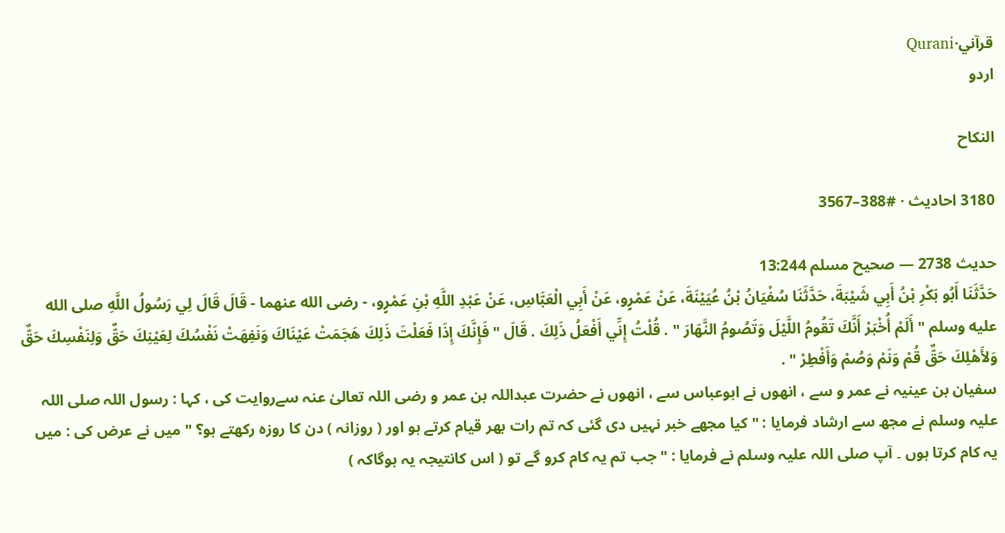قرآني·Qurani
اردو

النكاح

3180 احادیث · #388–3567

حدیث 2738 — صحيح مسلم 13:244
حَدَّثَنَا أَبُو بَكْرِ بْنُ أَبِي شَيْبَةَ، حَدَّثَنَا سُفْيَانُ بْنُ عُيَيْنَةَ، عَنْ عَمْرٍو، عَنْ أَبِي الْعَبَّاسِ، عَنْ عَبْدِ اللَّهِ بْنِ عَمْرٍو، - رضى الله عنهما - قَالَ قَالَ لِي رَسُولُ اللَّهِ صلى الله عليه وسلم " أَلَمْ أُخْبَرْ أَنَّكَ تَقُومُ اللَّيْلَ وَتَصُومُ النَّهَارَ " . قُلْتُ إِنِّي أَفْعَلُ ذَلِكَ . قَالَ " فَإِنَّكَ إِذَا فَعَلْتَ ذَلِكَ هَجَمَتْ عَيْنَاكَ وَنَفِهَتْ نَفْسُكَ لِعَيْنِكَ حَقٌّ وَلِنَفْسِكَ حَقٌّ وَلأَهْلِكَ حَقٌّ قُمْ وَنَمْ وَصُمْ وَأَفْطِرْ " .
سفیان بن عینیہ نے عمر و سے ، انھوں نے ابوعباس سے ، انھوں نے حضرت عبداللہ بن عمر و رضی اللہ تعالیٰ عنہ سےروایت کی ، کہا : رسول اللہ صلی اللہ علیہ وسلم نے مجھ سے ارشاد فرمایا : " کیا مجھے خبر نہیں دی گئی کہ تم رات بھر قیام کرتے ہو اور ( روزانہ ) دن کا روزہ رکھتے ہو؟ " میں نے عرض کی : میں یہ کام کرتا ہوں ۔ آپ صلی اللہ علیہ وسلم نے فرمایا : " جب تم یہ کام کرو گے تو ( اس کانتیجہ یہ ہوگاکہ )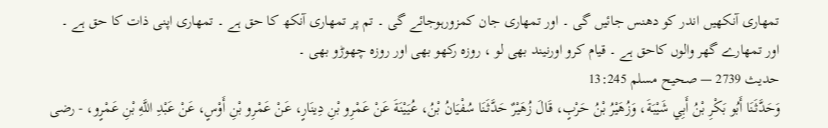تمھاری آنکھیں اندر کو دھنس جائیں گی ۔ اور تمھاری جان کمزورہوجائے گی ۔ تم پر تمھاری آنکھ کا حق ہے ۔ تمھاری اپنی ذات کا حق ہے ۔ اور تمھارے گھر والوں کاحق ہے ۔ قیام کرو اورنیند بھی لو ، روزہ رکھو بھی اور روزہ چھوڑو بھی ۔
حدیث 2739 — صحيح مسلم 13:245
وَحَدَّثَنَا أَبُو بَكْرِ بْنُ أَبِي شَيْبَةَ، وَزُهَيْرُ بْنُ حَرْبٍ، قَالَ زُهَيْرٌ حَدَّثَنَا سُفْيَانُ بْنُ، عُيَيْنَةَ عَنْ عَمْرِو بْنِ دِينَارٍ، عَنْ عَمْرِو بْنِ أَوْسٍ، عَنْ عَبْدِ اللَّهِ بْنِ عَمْرٍو، - رضى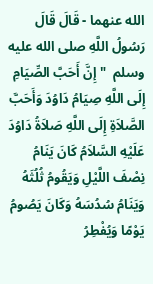الله عنهما - قَالَ قَالَ رَسُولُ اللَّهِ صلى الله عليه وسلم  " إِنَّ أَحَبَّ الصِّيَامِ إِلَى اللَّهِ صِيَامُ دَاوُدَ وَأَحَبَّ الصَّلاَةِ إِلَى اللَّهِ صَلاَةُ دَاوُدَ عَلَيْهِ السَّلاَمُ كَانَ يَنَامُ نِصْفَ اللَّيْلِ وَيَقُومُ ثُلُثَهُ وَيَنَامُ سُدُسَهُ وَكَانَ يَصُومُ يَوْمًا وَيُفْطِرُ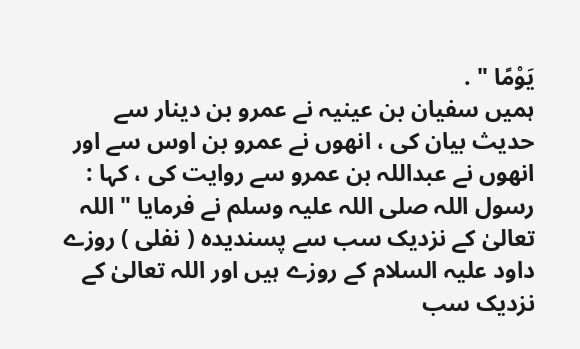يَوْمًا " .
ہمیں سفیان بن عینیہ نے عمرو بن دینار سے حدیث بیان کی ، انھوں نے عمرو بن اوس سے اور انھوں نے عبداللہ بن عمرو سے روایت کی ، کہا : رسول اللہ صلی اللہ علیہ وسلم نے فرمایا " اللہ تعالیٰ کے نزدیک سب سے پسندیدہ ( نفلی ) روزے داود علیہ السلام کے روزے ہیں اور اللہ تعالیٰ کے نزدیک سب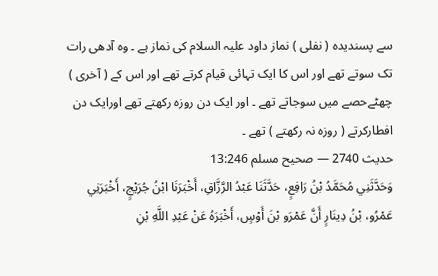سے پسندیدہ ( نفلی ) نماز داود علیہ السلام کی نماز ہے ۔ وہ آدھی رات تک سوتے تھے اور اس کا ایک تہائی قیام کرتے تھے اور اس کے ( آخری ) چھٹےحصے میں سوجاتے تھے ۔ اور ایک دن روزہ رکھتے تھے اورایک دن افطارکرتے ( روزہ نہ رکھتے ) تھے ۔
حدیث 2740 — صحيح مسلم 13:246
وَحَدَّثَنِي مُحَمَّدُ بْنُ رَافِعٍ، حَدَّثَنَا عَبْدُ الرَّزَّاقِ، أَخْبَرَنَا ابْنُ جُرَيْجٍ، أَخْبَرَنِي عَمْرُو، بْنُ دِينَارٍ أَنَّ عَمْرَو بْنَ أَوْسٍ، أَخْبَرَهُ عَنْ عَبْدِ اللَّهِ بْنِ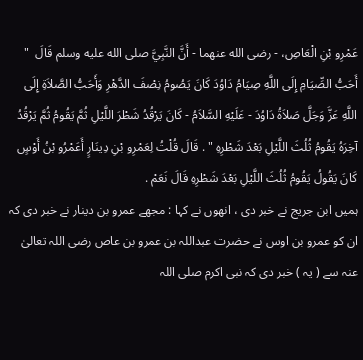عَمْرِو بْنِ الْعَاصِ، - رضى الله عنهما - أَنَّ النَّبِيَّ صلى الله عليه وسلم قَالَ  " أَحَبُّ الصِّيَامِ إِلَى اللَّهِ صِيَامُ دَاوُدَ كَانَ يَصُومُ نِصْفَ الدَّهْرِ وَأَحَبُّ الصَّلاَةِ إِلَى اللَّهِ عَزَّ وَجَلَّ صَلاَةُ دَاوُدَ - عَلَيْهِ السَّلاَمُ - كَانَ يَرْقُدُ شَطْرَ اللَّيْلِ ثُمَّ يَقُومُ ثُمَّ يَرْقُدُ آخِرَهُ يَقُومُ ثُلُثَ اللَّيْلِ بَعْدَ شَطْرِهِ " . قَالَ قُلْتُ لِعَمْرِو بْنِ دِينَارٍ أَعَمْرُو بْنُ أَوْسٍ كَانَ يَقُولُ يَقُومُ ثُلُثَ اللَّيْلِ بَعْدَ شَطْرِهِ قَالَ نَعَمْ .
ہمیں ابن جریج نے خبر دی ، انھوں نے کہا : مجھے عمرو بن دینار نے خبر دی کہ ان کو عمرو بن اوس نے حضرت عبداللہ بن عمرو بن عاص رضی اللہ تعالیٰ عنہ سے ( یہ ) خبر دی کہ نبی اکرم صلی اللہ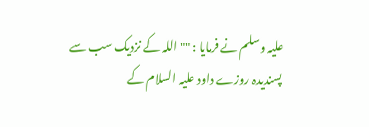علیہ وسلم نے فرمایا : "" اللہ کے نزدیک سب سے پسندیدہ روزے داود علیہ السلام کے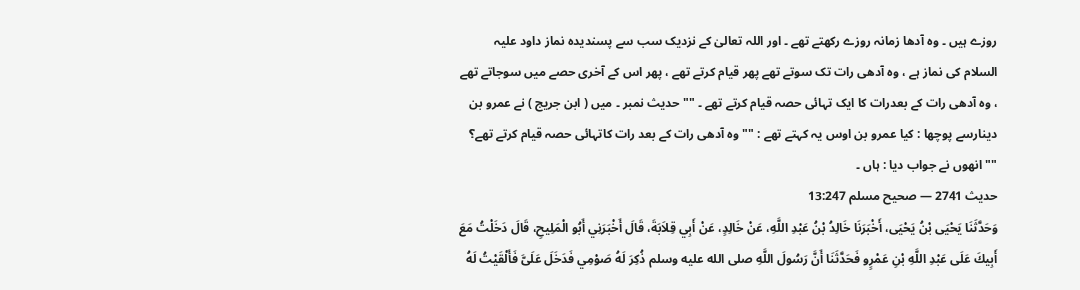روزے ہیں ۔ وہ آدھا زمانہ روزے رکھتے تھے ۔ اور اللہ تعالیٰ کے نزدیک سب سے پسندیدہ نماز داود علیہ السلام کی نماز ہے ، وہ آدھی رات تک سوتے تھے پھر قیام کرتے تھے ، پھر اس کے آخری حصے میں سوجاتے تھے ، وہ آدھی رات کے بعدرات کا ایک تہائی حصہ قیام کرتے تھے ۔ "" حدیث نمبر ۔ میں ( ابن جریج ) نے عمرو بن دینارسے پوچھا : کیا عمرو بن اوس یہ کہتے تھے : "" وہ آدھی رات کے بعد رات کاتہائی حصہ قیام کرتے تھے؟ "" انھوں نے جواب دیا : ہاں ۔
حدیث 2741 — صحيح مسلم 13:247
وَحَدَّثَنَا يَحْيَى بْنُ يَحْيَى، أَخْبَرَنَا خَالِدُ بْنُ عَبْدِ اللَّهِ، عَنْ خَالِدٍ، عَنْ أَبِي قِلاَبَةَ، قَالَ أَخْبَرَنِي أَبُو الْمَلِيحِ، قَالَ دَخَلْتُ مَعَ أَبِيكَ عَلَى عَبْدِ اللَّهِ بْنِ عَمْرٍو فَحَدَّثَنَا أَنَّ رَسُولَ اللَّهِ صلى الله عليه وسلم ذُكِرَ لَهُ صَوْمِي فَدَخَلَ عَلَىَّ فَأَلْقَيْتُ لَهُ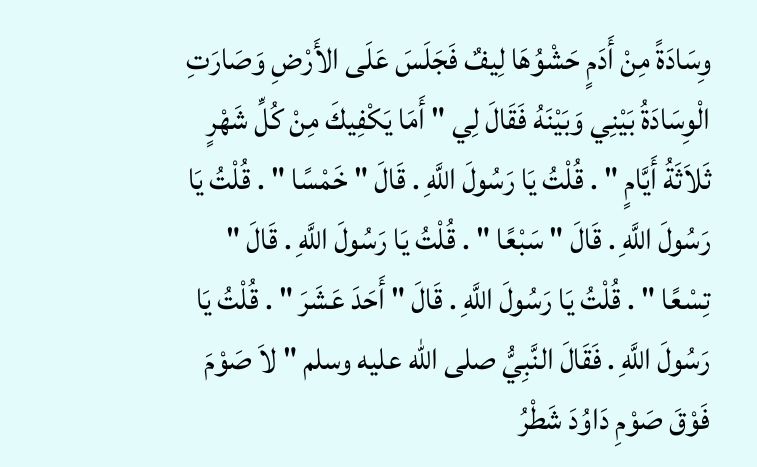وِسَادَةً مِنْ أَدَمٍ حَشْوُهَا لِيفٌ فَجَلَسَ عَلَى الأَرْضِ وَصَارَتِ الْوِسَادَةُ بَيْنِي وَبَيْنَهُ فَقَالَ لِي " أَمَا يَكْفِيكَ مِنْ كُلِّ شَهْرٍ ثَلاَثَةُ أَيَّامٍ " . قُلْتُ يَا رَسُولَ اللَّهِ . قَالَ " خَمْسًا " . قُلْتُ يَا رَسُولَ اللَّهِ . قَالَ " سَبْعًا " . قُلْتُ يَا رَسُولَ اللَّهِ . قَالَ " تِسْعًا " . قُلْتُ يَا رَسُولَ اللَّهِ . قَالَ " أَحَدَ عَشَرَ " . قُلْتُ يَا رَسُولَ اللَّهِ . فَقَالَ النَّبِيُّ صلى الله عليه وسلم " لاَ صَوْمَ فَوْقَ صَوْمِ دَاوُدَ شَطْرُ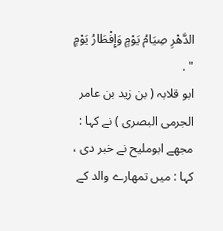الدَّهْرِ صِيَامُ يَوْمٍ وَإِفْطَارُ يَوْمٍ " .
ابو قلابہ ( بن زید بن عامر الجرمی البصری ) نے کہا : مجھے ابوملیح نے خبر دی ، کہا : میں تمھارے والد کے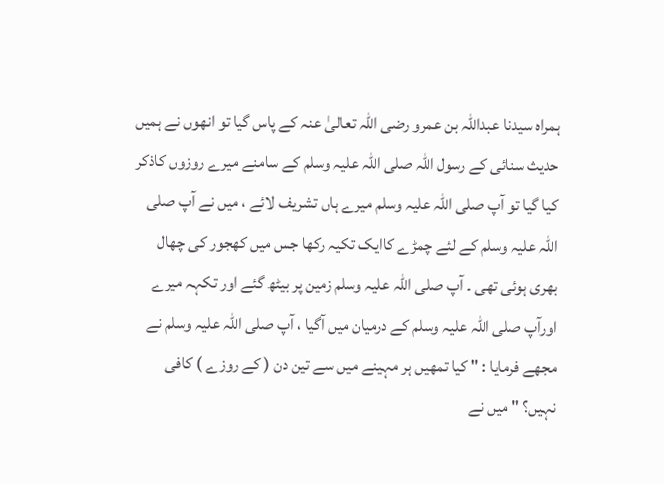ہمراہ سیدنا عبداللہ بن عمرو رضی اللہ تعالیٰ عنہ کے پاس گیا تو انھوں نے ہمیں حدیث سنائی کے رسول اللہ صلی اللہ علیہ وسلم کے سامنے میرے روزوں کاذکر کیا گیا تو آپ صلی اللہ علیہ وسلم میرے ہاں تشریف لائے ، میں نے آپ صلی اللہ علیہ وسلم کے لئے چمڑے کاایک تکیہ رکھا جس میں کھجور کی چھال بھری ہوئی تھی ۔ آپ صلی اللہ علیہ وسلم زمین پر بیٹھ گئے اور تکہہ میرے اورآپ صلی اللہ علیہ وسلم کے درمیان میں آگیا ، آپ صلی اللہ علیہ وسلم نے مجھے فرمایا : " کیا تمھیں ہر مہینے میں سے تین دن ( کے روزے ) کافی نہیں؟ " میں نے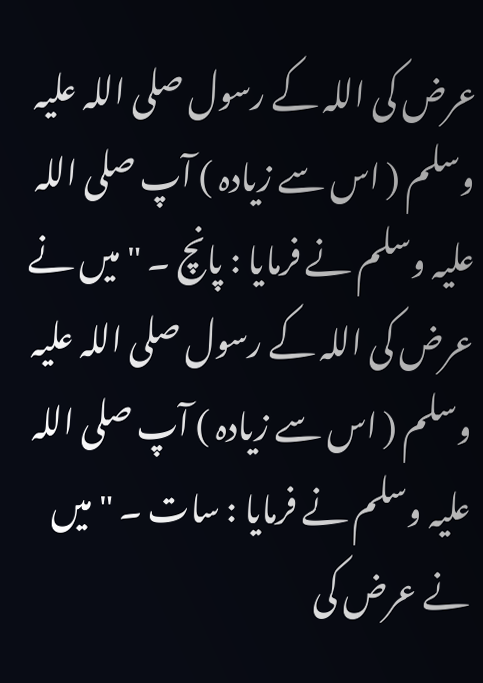عرض کی اللہ کے رسول صلی اللہ علیہ وسلم ( اس سے زیادہ ) آپ صلی اللہ علیہ وسلم نے فرمایا : پانچ ۔ " میں نے عرض کی اللہ کے رسول صلی اللہ علیہ وسلم ( اس سے زیادہ ) آپ صلی اللہ علیہ وسلم نے فرمایا : سات ۔ " میں نے عرض کی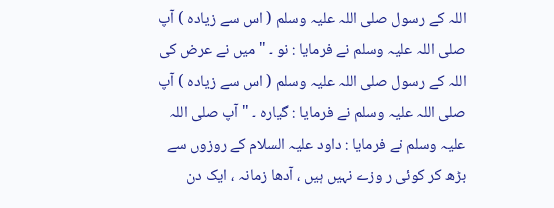اللہ کے رسول صلی اللہ علیہ وسلم ( اس سے زیادہ ) آپ صلی اللہ علیہ وسلم نے فرمایا : نو ۔ " میں نے عرض کی اللہ کے رسول صلی اللہ علیہ وسلم ( اس سے زیادہ ) آپ صلی اللہ علیہ وسلم نے فرمایا : گیارہ ۔ " آپ صلی اللہ علیہ وسلم نے فرمایا : داود علیہ السلام کے روزوں سے بڑھ کر کوئی ر وزے نہیں ہیں ، آدھا زمانہ ، ایک دن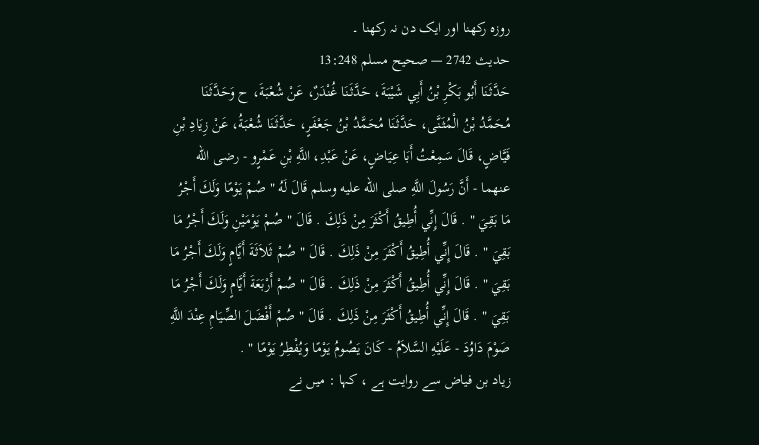روزہ رکھنا اور ایک دن نہ رکھنا ۔
حدیث 2742 — صحيح مسلم 13:248
حَدَّثَنَا أَبُو بَكْرِ بْنُ أَبِي شَيْبَةَ، حَدَّثَنَا غُنْدَرٌ، عَنْ شُعْبَةَ، ح وَحَدَّثَنَا مُحَمَّدُ بْنُ الْمُثَنَّى، حَدَّثَنَا مُحَمَّدُ بْنُ جَعْفَرٍ، حَدَّثَنَا شُعْبَةُ، عَنْ زِيَادِ بْنِ فَيَّاضٍ، قَالَ سَمِعْتُ أَبَا عِيَاضٍ، عَنْ عَبْدِ، اللَّهِ بْنِ عَمْرٍو - رضى الله عنهما - أَنَّ رَسُولَ اللَّهِ صلى الله عليه وسلم قَالَ لَهُ " صُمْ يَوْمًا وَلَكَ أَجْرُ مَا بَقِيَ " . قَالَ إِنِّي أُطِيقُ أَكْثَرَ مِنْ ذَلِكَ . قَالَ " صُمْ يَوْمَيْنِ وَلَكَ أَجْرُ مَا بَقِيَ " . قَالَ إِنِّي أُطِيقُ أَكْثَرَ مِنْ ذَلِكَ . قَالَ " صُمْ ثَلاَثَةَ أَيَّامٍ وَلَكَ أَجْرُ مَا بَقِيَ " . قَالَ إِنِّي أُطِيقُ أَكْثَرَ مِنْ ذَلِكَ . قَالَ " صُمْ أَرْبَعَةَ أَيَّامٍ وَلَكَ أَجْرُ مَا بَقِيَ " . قَالَ إِنِّي أُطِيقُ أَكْثَرَ مِنْ ذَلِكَ . قَالَ " صُمْ أَفْضَلَ الصِّيَامِ عِنْدَ اللَّهِ صَوْمَ دَاوُدَ - عَلَيْهِ السَّلاَمُ - كَانَ يَصُومُ يَوْمًا وَيُفْطِرُ يَوْمًا " .
زیاد بن فیاض سے روایت ہے ، کہا : میں نے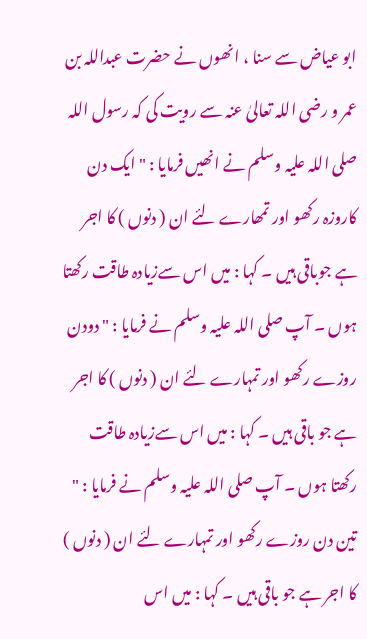ابو عیاض سے سنا ، انھوں نے حضرت عبداللہ بن عمر و رضی اللہ تعالیٰ عنہ سے رویت کی کہ رسول اللہ صلی اللہ علیہ وسلم نے انھیں فرمایا : " ایک دن کاروزہ رکھو اور تمھارے لئے ان ( دنوں ) کا اجر ہے جوباقی ہیں ۔ کہا : میں اس سےزیادہ طاقت رکھتا ہوں ۔ آپ صلی اللہ علیہ وسلم نے فرمایا : " دودن روزے رکھو اور تمہارے لئے ان ( دنوں ) کا اجر ہے جو باقی ہیں ۔ کہا : میں اس سےزیادہ طاقت رکھتا ہوں ۔ آپ صلی اللہ علیہ وسلم نے فرمایا : " تین دن روزے رکھو اور تمہارے لئے ان ( دنوں ) کا اجر ہے جو باقی ہیں ۔ کہا : میں اس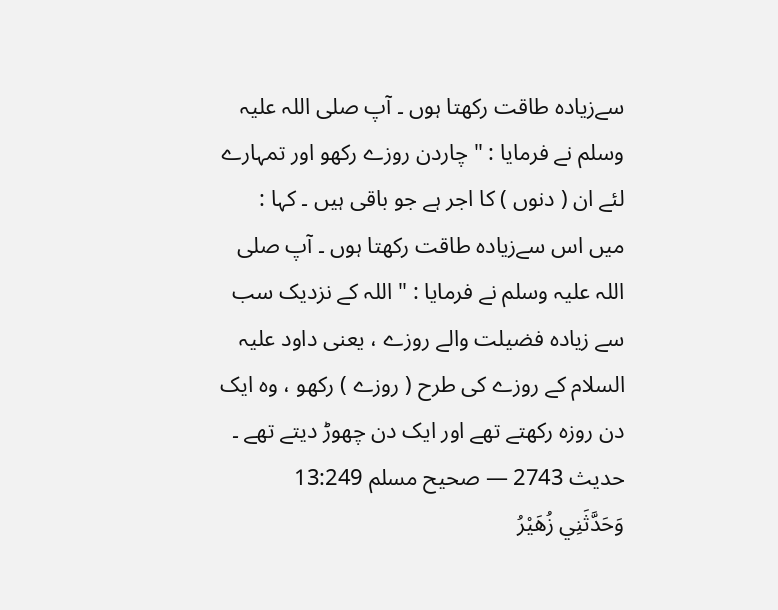سےزیادہ طاقت رکھتا ہوں ۔ آپ صلی اللہ علیہ وسلم نے فرمایا : " چاردن روزے رکھو اور تمہارے لئے ان ( دنوں ) کا اجر ہے جو باقی ہیں ۔ کہا : میں اس سےزیادہ طاقت رکھتا ہوں ۔ آپ صلی اللہ علیہ وسلم نے فرمایا : " اللہ کے نزدیک سب سے زیادہ فضیلت والے روزے ، یعنی داود علیہ السلام کے روزے کی طرح ( روزے ) رکھو ، وہ ایک دن روزہ رکھتے تھے اور ایک دن چھوڑ دیتے تھے ۔
حدیث 2743 — صحيح مسلم 13:249
وَحَدَّثَنِي زُهَيْرُ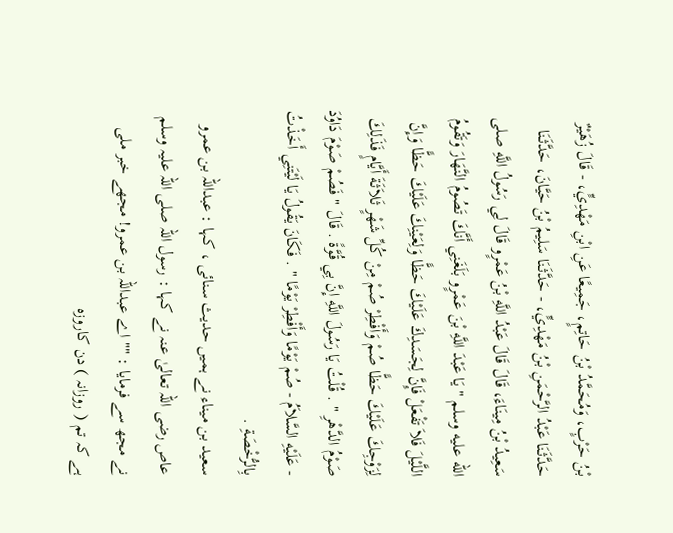بْنُ حَرْبٍ، وَمُحَمَّدُ بْنُ حَاتِمٍ، جَمِيعًا عَنِ ابْنِ مَهْدِيٍّ، - قَالَ زُهَيْرٌ حَدَّثَنَا عَبْدُ الرَّحْمَنِ بْنُ مَهْدِيٍّ، - حَدَّثَنَا سَلِيمُ بْنُ حَيَّانَ، حَدَّثَنَا سَعِيدُ بْنُ مِينَاءَ، قَالَ قَالَ عَبْدُ اللَّهِ بْنُ عَمْرٍو قَالَ لِي رَسُولُ اللَّهِ صلى الله عليه وسلم " يَا عَبْدَ اللَّهِ بْنَ عَمْرٍو بَلَغَنِي أَنَّكَ تَصُومُ النَّهَارَ وَتَقُومُ اللَّيْلَ فَلاَ تَفْعَلْ فَإِنَّ لِجَسَدِكَ عَلَيْكَ حَظًّا وَلِعَيْنِكَ عَلَيْكَ حَظًّا وَإِنَّ لِزَوْجِكَ عَلَيْكَ حَظًّا صُمْ وَأَفْطِرْ صُمْ مِنْ كُلِّ شَهْرٍ ثَلاَثَةَ أَيَّامٍ فَذَلِكَ صَوْمُ الدَّهْرِ " . قُلْتُ يَا رَسُولَ اللَّهِ إِنَّ بِي قُوَّةً . قَالَ " فَصُمْ صَوْمَ دَاوُدَ - عَلَيْهِ السَّلاَمُ - صُمْ يَوْمًا وَأَفْطِرْ يَوْمًا " . فَكَانَ يَقُولُ يَا لَيْتَنِي أَخَذْتُ بِالرُّخْصَةِ .
سعید بن میناء نے ہمیں حدیث سنائی ، کہا : عبداللہ بن عمرو عاص رضی اللہ تعالیٰ عنہ نے کہا : رسول اللہ صلی اللہ علیہ وسلم نے مجھ سے فرمایا : "" اے عبداللہ بن عمرو! مجھے خبر ملی ہے کہ تم ( روزانہ ) دن کاروزہ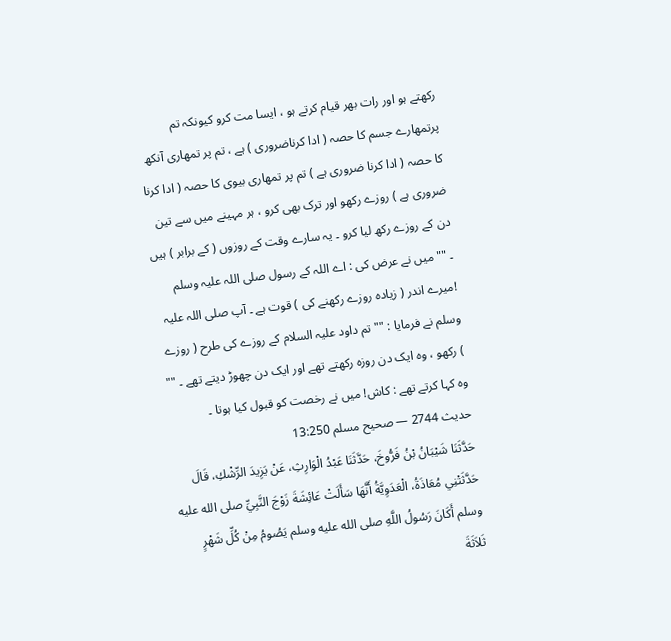رکھتے ہو اور رات بھر قیام کرتے ہو ، ایسا مت کرو کیونکہ تم پرتمھارے جسم کا حصہ ( ادا کرناضروری ) ہے ، تم پر تمھاری آنکھ کا حصہ ( ادا کرنا ضروری ہے ) تم پر تمھاری بیوی کا حصہ ( ادا کرنا ضروری ہے ) روزے رکھو اور ترک بھی کرو ، ہر مہینے میں سے تین دن کے روزے رکھ لیا کرو ۔ یہ سارے وقت کے روزوں ( کے برابر ) ہیں ۔ "" میں نے عرض کی : اے اللہ کے رسول صلی اللہ علیہ وسلم !میرے اندر ( زیادہ روزے رکھنے کی ) قوت ہے ۔ آپ صلی اللہ علیہ وسلم نے فرمایا : "" تم داود علیہ السلام کے روزے کی طرح ( روزے ) رکھو ، وہ ایک دن روزہ رکھتے تھے اور ایک دن چھوڑ دیتے تھے ۔ "" وہ کہا کرتے تھے : کاش! میں نے رخصت کو قبول کیا ہوتا ۔
حدیث 2744 — صحيح مسلم 13:250
حَدَّثَنَا شَيْبَانُ بْنُ فَرُّوخَ، حَدَّثَنَا عَبْدُ الْوَارِثِ، عَنْ يَزِيدَ الرِّشْكِ، قَالَ حَدَّثَتْنِي مُعَاذَةُ، الْعَدَوِيَّةُ أَنَّهَا سَأَلَتْ عَائِشَةَ زَوْجَ النَّبِيِّ صلى الله عليه وسلم أَكَانَ رَسُولُ اللَّهِ صلى الله عليه وسلم يَصُومُ مِنْ كُلِّ شَهْرٍ ثَلاَثَةَ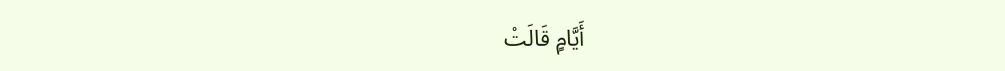أَيَّامٍ قَالَتْ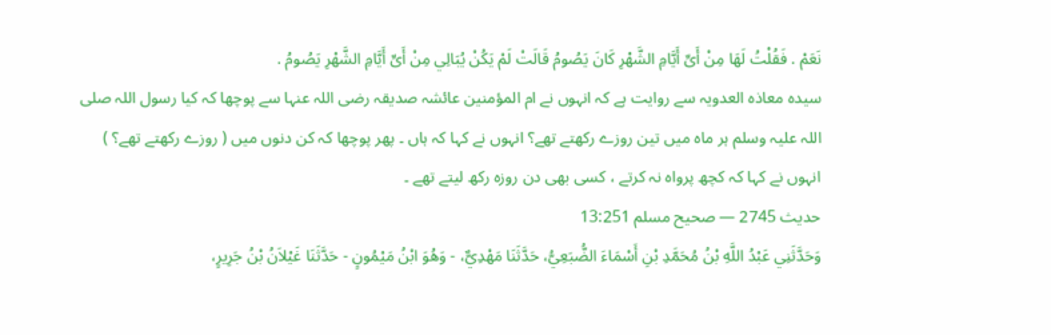نَعَمْ . فَقُلْتُ لَهَا مِنْ أَىِّ أَيَّامِ الشَّهْرِ كَانَ يَصُومُ قَالَتْ لَمْ يَكُنْ يُبَالِي مِنْ أَىِّ أَيَّامِ الشَّهْرِ يَصُومُ .
سیدہ معاذہ العدویہ سے روایت ہے کہ انہوں نے ام المؤمنین عائشہ صدیقہ رضی اللہ عنہا سے پوچھا کہ کیا رسول اللہ صلی اللہ علیہ وسلم ہر ماہ میں تین روزے رکھتے تھے؟ انہوں نے کہا کہ ہاں ۔ پھر پوچھا کہ کن دنوں میں ( روزے رکھتے تھے؟ ) انہوں نے کہا کہ کچھ پرواہ نہ کرتے ، کسی بھی دن روزہ رکھ لیتے تھے ۔
حدیث 2745 — صحيح مسلم 13:251
وَحَدَّثَنِي عَبْدُ اللَّهِ بْنُ مُحَمَّدِ بْنِ أَسْمَاءَ الضُّبَعِيُّ، حَدَّثَنَا مَهْدِيٌّ، - وَهُوَ ابْنُ مَيْمُونٍ - حَدَّثَنَا غَيْلاَنُ بْنُ جَرِيرٍ،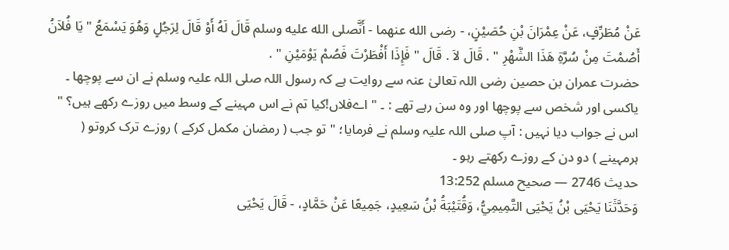عَنْ مُطَرِّفٍ، عَنْ عِمْرَانَ بْنِ حُصَيْنٍ، - رضى الله عنهما - أَنَّصلى الله عليه وسلم قَالَ لَهُ أَوْ قَالَ لِرَجُلٍ وَهُوَ يَسْمَعُ " يَا فُلاَنُ أَصُمْتَ مِنْ سُرَّةِ هَذَا الشَّهْرِ " . قَالَ لاَ . قَالَ " فَإِذَا أَفْطَرْتَ فَصُمْ يَوْمَيْنِ " .
حضرت عمران بن حصین رضی اللہ تعالیٰ عنہ سے روایت ہے کہ رسول اللہ صلی اللہ علیہ وسلم نے ان سے پوچھا ۔ یاکسی اور شخص سے پوچھا اور وہ سن رہے تھے : ۔ " اےفلاں!کیا تم نے اس مہینے کے وسط میں روزے رکھے ہیں؟ " اس نے جواب دیا نہیں : آپ صلی اللہ علیہ وسلم نے فرمایا؛ " تو جب ( رمضان مکمل کرکے ) روزے ترک کروتو ( ہرمہینے ) دو دن کے روزے رکھتے رہو ۔
حدیث 2746 — صحيح مسلم 13:252
وَحَدَّثَنَا يَحْيَى بْنُ يَحْيَى التَّمِيمِيُّ، وَقُتَيْبَةُ بْنُ سَعِيدٍ، جَمِيعًا عَنْ حَمَّادٍ، - قَالَ يَحْيَى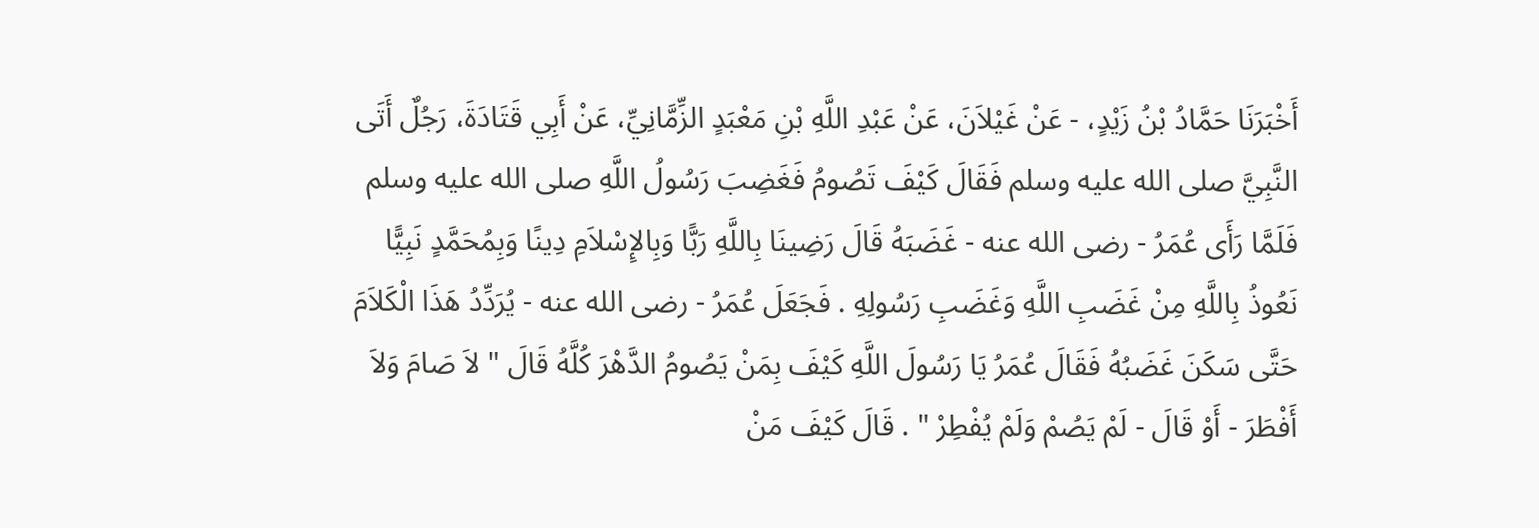أَخْبَرَنَا حَمَّادُ بْنُ زَيْدٍ، - عَنْ غَيْلاَنَ، عَنْ عَبْدِ اللَّهِ بْنِ مَعْبَدٍ الزِّمَّانِيِّ، عَنْ أَبِي قَتَادَةَ، رَجُلٌ أَتَى النَّبِيَّ صلى الله عليه وسلم فَقَالَ كَيْفَ تَصُومُ فَغَضِبَ رَسُولُ اللَّهِ صلى الله عليه وسلم فَلَمَّا رَأَى عُمَرُ - رضى الله عنه - غَضَبَهُ قَالَ رَضِينَا بِاللَّهِ رَبًّا وَبِالإِسْلاَمِ دِينًا وَبِمُحَمَّدٍ نَبِيًّا نَعُوذُ بِاللَّهِ مِنْ غَضَبِ اللَّهِ وَغَضَبِ رَسُولِهِ . فَجَعَلَ عُمَرُ - رضى الله عنه - يُرَدِّدُ هَذَا الْكَلاَمَ حَتَّى سَكَنَ غَضَبُهُ فَقَالَ عُمَرُ يَا رَسُولَ اللَّهِ كَيْفَ بِمَنْ يَصُومُ الدَّهْرَ كُلَّهُ قَالَ " لاَ صَامَ وَلاَ أَفْطَرَ - أَوْ قَالَ - لَمْ يَصُمْ وَلَمْ يُفْطِرْ " . قَالَ كَيْفَ مَنْ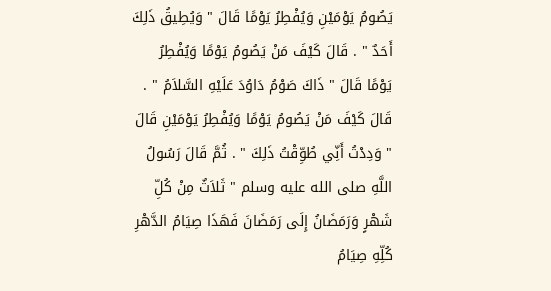يَصُومُ يَوْمَيْنِ وَيُفْطِرُ يَوْمًا قَالَ " وَيُطِيقُ ذَلِكَ أَحَدٌ " . قَالَ كَيْفَ مَنْ يَصُومُ يَوْمًا وَيُفْطِرُ يَوْمًا قَالَ " ذَاكَ صَوْمُ دَاوُدَ عَلَيْهِ السَّلاَمُ " . قَالَ كَيْفَ مَنْ يَصُومُ يَوْمًا وَيُفْطِرُ يَوْمَيْنِ قَالَ " وَدِدْتُ أَنِّي طُوِّقْتُ ذَلِكَ " . ثُمَّ قَالَ رَسُولُ اللَّهِ صلى الله عليه وسلم " ثَلاَثٌ مِنْ كُلِّ شَهْرٍ وَرَمَضَانُ إِلَى رَمَضَانَ فَهَذَا صِيَامُ الدَّهْرِ كُلِّهِ صِيَامُ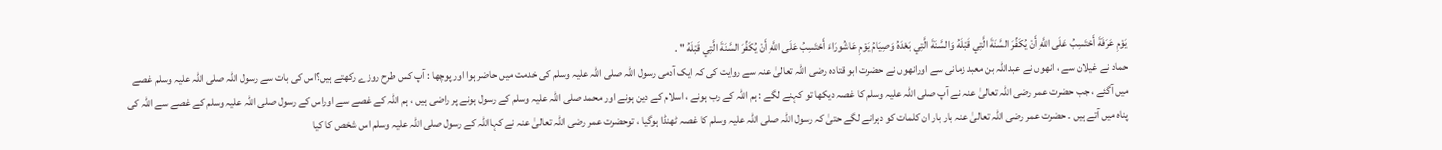يَوْمِ عَرَفَةَ أَحْتَسِبُ عَلَى اللَّهِ أَنْ يُكَفِّرَ السَّنَةَ الَّتِي قَبْلَهُ وَالسَّنَةَ الَّتِي بَعْدَهُ وَصِيَامُ يَوْمِ عَاشُورَاءَ أَحْتَسِبُ عَلَى اللَّهِ أَنْ يُكَفِّرَ السَّنَةَ الَّتِي قَبْلَهُ " .
حماد نے غیلان سے ، انھوں نے عبداللہ بن معبد زمانی سے اورانھوں نے حضرت ابو قتادہ رضی اللہ تعالیٰ عنہ سے روایت کی کہ ایک آدمی رسول اللہ صلی اللہ علیہ وسلم کی خدمت میں حاضر ہوا اور پوچھا : آپ کس طرح روزے رکھتے ہیں؟اس کی بات سے رسول اللہ صلی اللہ علیہ وسلم غصے میں آگئے ، جب حضرت عمر رضی اللہ تعالیٰ عنہ نے آپ صلی اللہ علیہ وسلم کا غصہ دیکھا تو کہنے لگے : ہم اللہ کے رب ہونے ، اسلام کے دین ہونے اور محمد صلی اللہ علیہ وسلم کے رسول ہونے پر راضی ہیں ، ہم اللہ کے غصے سے اوراس کے رسول صلی اللہ علیہ وسلم کے غصے سے اللہ کی پناہ میں آتے ہیں ۔ حضرت عمر رضی اللہ تعالیٰ عنہ بار بار ان کلمات کو دہرانے لگے حتیٰ کہ رسول اللہ صلی اللہ علیہ وسلم کا غصہ ٹھنڈا ہوگیا ، توحضرت عمر رضی اللہ تعالیٰ عنہ نے کہااللہ کے رسول صلی اللہ علیہ وسلم اس شخص کا کیا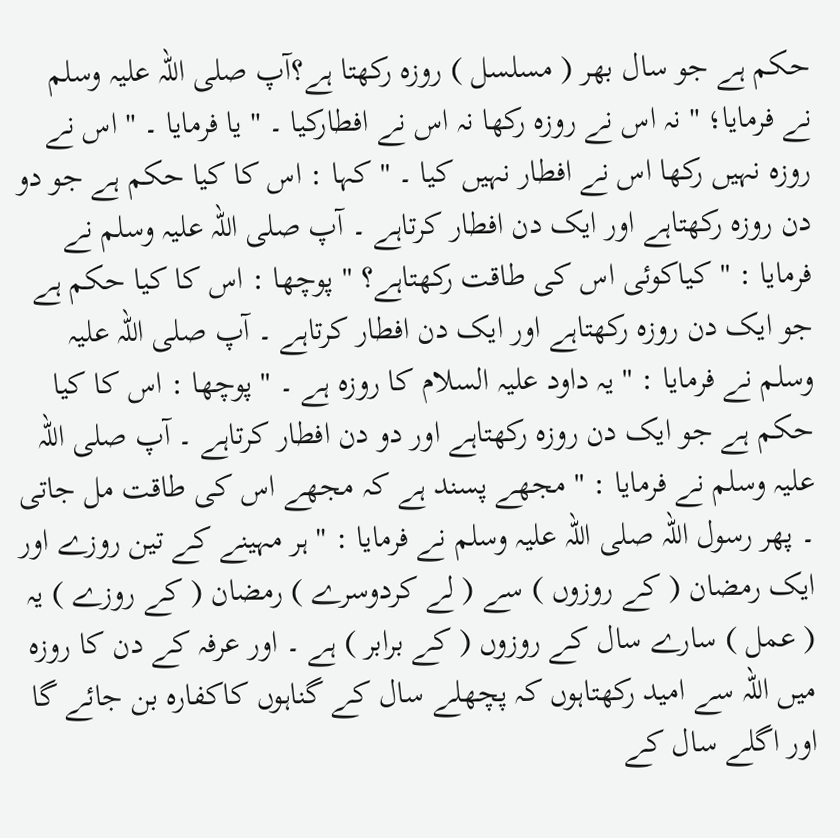حکم ہے جو سال بھر ( مسلسل ) روزہ رکھتا ہے؟آپ صلی اللہ علیہ وسلم نے فرمایا؛ " نہ اس نے روزہ رکھا نہ اس نے افطارکیا ۔ " یا فرمایا ۔ " اس نے روزہ نہیں رکھا اس نے افطار نہیں کیا ۔ " کہا : اس کا کیا حکم ہے جو دو دن روزہ رکھتاہے اور ایک دن افطار کرتاہے ۔ آپ صلی اللہ علیہ وسلم نے فرمایا : " کیاکوئی اس کی طاقت رکھتاہے؟ " پوچھا : اس کا کیا حکم ہے جو ایک دن روزہ رکھتاہے اور ایک دن افطار کرتاہے ۔ آپ صلی اللہ علیہ وسلم نے فرمایا : " یہ داود علیہ السلام کا روزہ ہے ۔ " پوچھا : اس کا کیا حکم ہے جو ایک دن روزہ رکھتاہے اور دو دن افطار کرتاہے ۔ آپ صلی اللہ علیہ وسلم نے فرمایا : " مجھے پسند ہے کہ مجھے اس کی طاقت مل جاتی ۔ پھر رسول اللہ صلی اللہ علیہ وسلم نے فرمایا : " ہر مہینے کے تین روزے اور ایک رمضان ( کے روزوں ) سے ( لے کردوسرے ) رمضان ( کے روزے ) یہ ( عمل ) سارے سال کے روزوں ( کے برابر ) ہے ۔ اور عرفہ کے دن کا روزہ میں اللہ سے امید رکھتاہوں کہ پچھلے سال کے گناہوں کاکفارہ بن جائے گا اور اگلے سال کے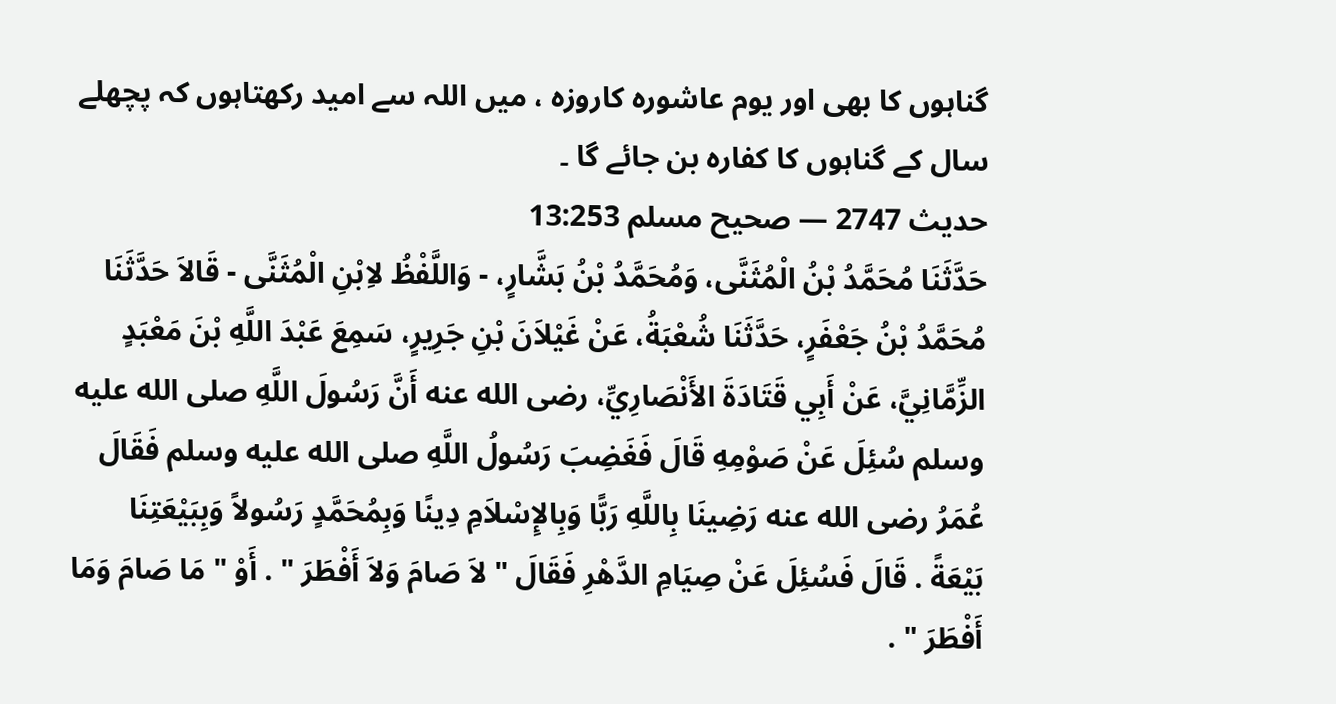گناہوں کا بھی اور یوم عاشورہ کاروزہ ، میں اللہ سے امید رکھتاہوں کہ پچھلے سال کے گناہوں کا کفارہ بن جائے گا ۔
حدیث 2747 — صحيح مسلم 13:253
حَدَّثَنَا مُحَمَّدُ بْنُ الْمُثَنَّى، وَمُحَمَّدُ بْنُ بَشَّارٍ، - وَاللَّفْظُ لاِبْنِ الْمُثَنَّى - قَالاَ حَدَّثَنَا مُحَمَّدُ بْنُ جَعْفَرٍ، حَدَّثَنَا شُعْبَةُ، عَنْ غَيْلاَنَ بْنِ جَرِيرٍ، سَمِعَ عَبْدَ اللَّهِ بْنَ مَعْبَدٍ الزِّمَّانِيَّ، عَنْ أَبِي قَتَادَةَ الأَنْصَارِيِّ، رضى الله عنه أَنَّ رَسُولَ اللَّهِ صلى الله عليه وسلم سُئِلَ عَنْ صَوْمِهِ قَالَ فَغَضِبَ رَسُولُ اللَّهِ صلى الله عليه وسلم فَقَالَ عُمَرُ رضى الله عنه رَضِينَا بِاللَّهِ رَبًّا وَبِالإِسْلاَمِ دِينًا وَبِمُحَمَّدٍ رَسُولاً وَبِبَيْعَتِنَا بَيْعَةً . قَالَ فَسُئِلَ عَنْ صِيَامِ الدَّهْرِ فَقَالَ " لاَ صَامَ وَلاَ أَفْطَرَ " . أَوْ " مَا صَامَ وَمَا أَفْطَرَ " .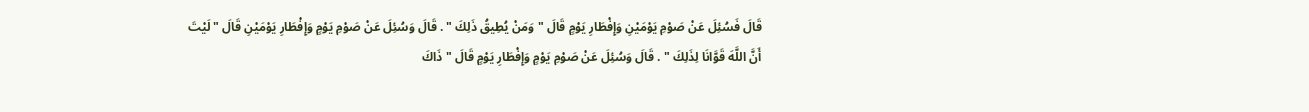قَالَ فَسُئِلَ عَنْ صَوْمِ يَوْمَيْنِ وَإِفْطَارِ يَوْمٍ قَالَ " وَمَنْ يُطِيقُ ذَلِكَ " . قَالَ وَسُئِلَ عَنْ صَوْمِ يَوْمٍ وَإِفْطَارِ يَوْمَيْنِ قَالَ " لَيْتَ أَنَّ اللَّهَ قَوَّانَا لِذَلِكَ " . قَالَ وَسُئِلَ عَنْ صَوْمِ يَوْمٍ وَإِفْطَارِ يَوْمٍ قَالَ " ذَاكَ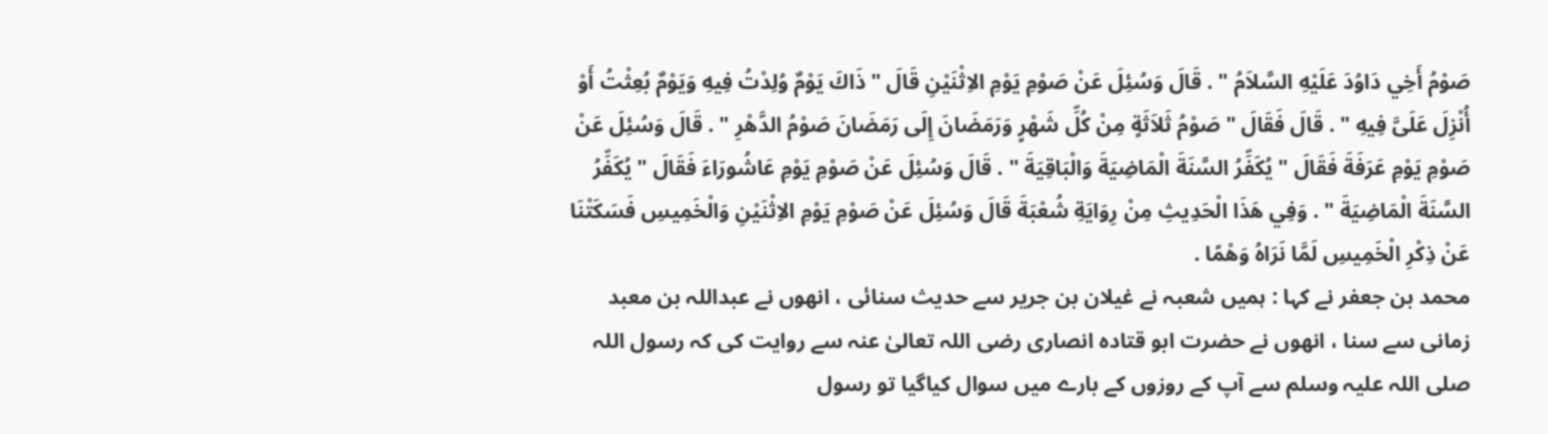صَوْمُ أَخِي دَاوُدَ عَلَيْهِ السَّلاَمُ " . قَالَ وَسُئِلَ عَنْ صَوْمِ يَوْمِ الاِثْنَيْنِ قَالَ " ذَاكَ يَوْمٌ وُلِدْتُ فِيهِ وَيَوْمٌ بُعِثْتُ أَوْ أُنْزِلَ عَلَىَّ فِيهِ " . قَالَ فَقَالَ " صَوْمُ ثَلاَثَةٍ مِنْ كُلِّ شَهْرٍ وَرَمَضَانَ إِلَى رَمَضَانَ صَوْمُ الدَّهْرِ " . قَالَ وَسُئِلَ عَنْ صَوْمِ يَوْمِ عَرَفَةَ فَقَالَ " يُكَفِّرُ السَّنَةَ الْمَاضِيَةَ وَالْبَاقِيَةَ " . قَالَ وَسُئِلَ عَنْ صَوْمِ يَوْمِ عَاشُورَاءَ فَقَالَ " يُكَفِّرُ السَّنَةَ الْمَاضِيَةَ " . وَفِي هَذَا الْحَدِيثِ مِنْ رِوَايَةِ شُعْبَةَ قَالَ وَسُئِلَ عَنْ صَوْمِ يَوْمِ الاِثْنَيْنِ وَالْخَمِيسِ فَسَكَتْنَا عَنْ ذِكْرِ الْخَمِيسِ لَمَّا نَرَاهُ وَهْمًا .
محمد بن جعفر نے کہا : ہمیں شعبہ نے غیلان بن جریر سے حدیث سنائی ، انھوں نے عبداللہ بن معبد زمانی سے سنا ، انھوں نے حضرت ابو قتادہ انصاری رضی اللہ تعالیٰ عنہ سے روایت کی کہ رسول اللہ صلی اللہ علیہ وسلم سے آپ کے روزوں کے بارے میں سوال کیاگیا تو رسول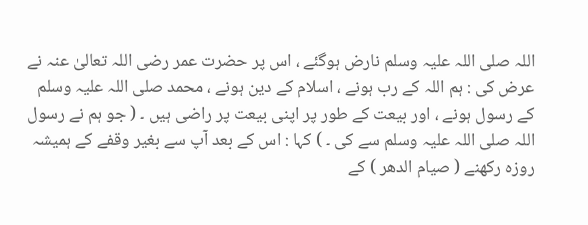اللہ صلی اللہ علیہ وسلم نارض ہوگئے ، اس پر حضرت عمر رضی اللہ تعالیٰ عنہ نے عرض کی : ہم اللہ کے رب ہونے ، اسلام کے دین ہونے ، محمد صلی اللہ علیہ وسلم کے رسول ہونے ، اور بیعت کے طور پر اپنی بیعت پر راضی ہیں ۔ ( جو ہم نے رسول اللہ صلی اللہ علیہ وسلم سے کی ۔ ) کہا : اس کے بعد آپ سے بغیر وقفے کے ہمیشہ روزہ رکھنے ( صیام الدھر ) کے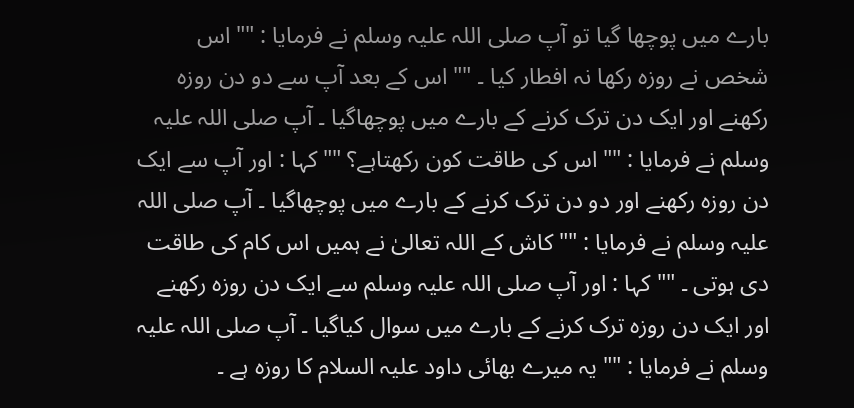بارے میں پوچھا گیا تو آپ صلی اللہ علیہ وسلم نے فرمایا : "" اس شخص نے روزہ رکھا نہ افطار کیا ۔ "" اس کے بعد آپ سے دو دن روزہ رکھنے اور ایک دن ترک کرنے کے بارے میں پوچھاگیا ۔ آپ صلی اللہ علیہ وسلم نے فرمایا : "" اس کی طاقت کون رکھتاہے؟ "" کہا : اور آپ سے ایک دن روزہ رکھنے اور دو دن ترک کرنے کے بارے میں پوچھاگیا ۔ آپ صلی اللہ علیہ وسلم نے فرمایا : "" کاش کے اللہ تعالیٰ نے ہمیں اس کام کی طاقت دی ہوتی ۔ "" کہا : اور آپ صلی اللہ علیہ وسلم سے ایک دن روزہ رکھنے اور ایک دن روزہ ترک کرنے کے بارے میں سوال کیاگیا ۔ آپ صلی اللہ علیہ وسلم نے فرمایا : "" یہ میرے بھائی داود علیہ السلام کا روزہ ہے ۔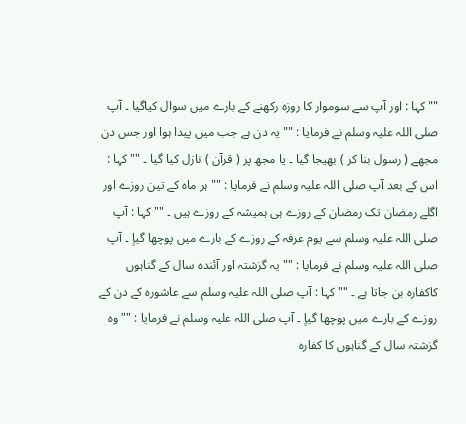"" کہا : اور آپ سے سوموار کا روزہ رکھنے کے بارے میں سوال کیاگیا ۔ آپ صلی اللہ علیہ وسلم نے فرمایا : "" یہ دن ہے جب میں پیدا ہوا اور جس دن مجھے ( رسول بنا کر ) بھیجا گیا ۔ یا مجھ پر ( قرآن ) نازل کیا گیا ۔ "" کہا : اس کے بعد آپ صلی اللہ علیہ وسلم نے فرمایا : "" ہر ماہ کے تین روزے اور اگلے رمضان تک رمضان کے روزے ہی ہمیشہ کے روزے ہیں ۔ "" کہا : آپ صلی اللہ علیہ وسلم سے یوم عرفہ کے روزے کے بارے میں پوچھا گیاٍ ۔ آپ صلی اللہ علیہ وسلم نے فرمایا : "" یہ گزشتہ اور آئندہ سال کے گناہوں کاکفارہ بن جاتا ہے ۔ "" کہا : آپ صلی اللہ علیہ وسلم سے عاشورہ کے دن کے روزے کے بارے میں پوچھا گیاٍ ۔ آپ صلی اللہ علیہ وسلم نے فرمایا : "" وہ گزشتہ سال کے گناہوں کا کفارہ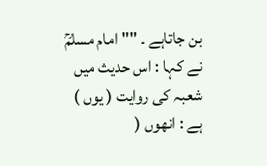بن جاتاہے ۔ "" امام مسلمؒ نے کہا : اس حدیث میں شعبہ کی روایت ( یوں ) ہے : انھوں (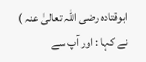ابوقتادہ رضی اللہ تعالیٰ عنہ ) نے کہا : اور آپ سے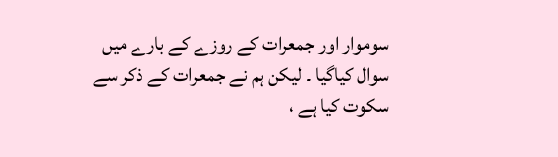سوموار اور جمعرات کے روزے کے بارے میں سوال کیاگیا ۔ لیکن ہم نے جمعرات کے ذکر سے سکوت کیا ہے ،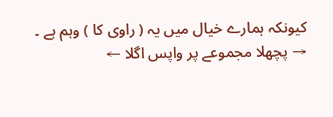کیونکہ ہمارے خیال میں یہ ( راوی کا ) وہم ہے ۔
→ پچھلا مجموعے پر واپس اگلا ←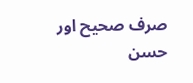صرف صحیح اور حسن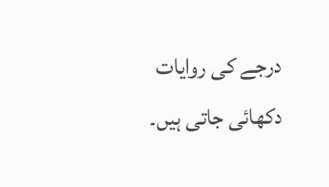درجے کی روایات دکھائی جاتی ہیں۔